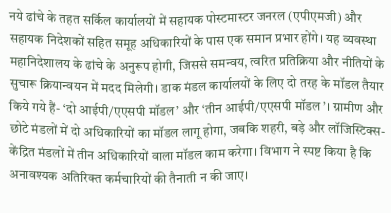नये ढांचे के तहत सर्किल कार्यालयों में सहायक पोस्टमास्टर जनरल (एपीएमजी) और सहायक निदेशकों सहित समूह अधिकारियों के पास एक समान प्रभार होंगे। यह व्यवस्था महानिदेशालय के ढांचे के अनुरूप होगी, जिससे समन्वय, त्वरित प्रतिक्रिया और नीतियों के सुचारू क्रियान्वयन में मदद मिलेगी। डाक मंडल कार्यालयों के लिए दो तरह के मॉडल तैयार किये गये हैं- ‘दो आईपी/एएसपी मॉडल’ और ‘तीन आईपी/एएसपी मॉडल’। ग्रामीण और छोटे मंडलों में दो अधिकारियों का मॉडल लागू होगा, जबकि शहरी, बड़े और लॉजिस्टिक्स-केंद्रित मंडलों में तीन अधिकारियों वाला मॉडल काम करेगा। विभाग ने स्पष्ट किया है कि अनावश्यक अतिरिक्त कर्मचारियों की तैनाती न की जाए।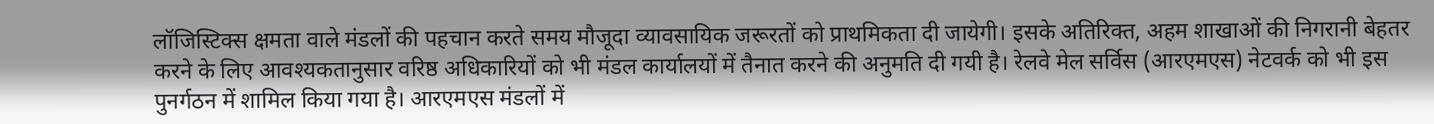लॉजिस्टिक्स क्षमता वाले मंडलों की पहचान करते समय मौजूदा व्यावसायिक जरूरतों को प्राथमिकता दी जायेगी। इसके अतिरिक्त, अहम शाखाओं की निगरानी बेहतर करने के लिए आवश्यकतानुसार वरिष्ठ अधिकारियों को भी मंडल कार्यालयों में तैनात करने की अनुमति दी गयी है। रेलवे मेल सर्विस (आरएमएस) नेटवर्क को भी इस पुनर्गठन में शामिल किया गया है। आरएमएस मंडलों में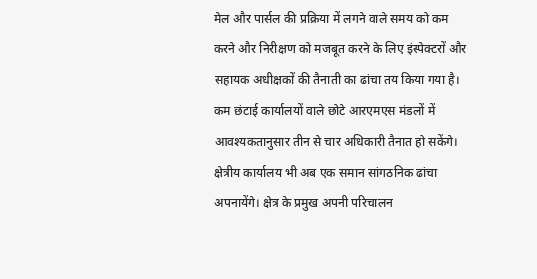मेल और पार्सल की प्रक्रिया में लगने वाले समय को कम करने और निरीक्षण को मजबूत करने के लिए इंस्पेक्टरों और सहायक अधीक्षकों की तैनाती का ढांचा तय किया गया है।
कम छंटाई कार्यालयों वाले छोटे आरएमएस मंडलों में आवश्यकतानुसार तीन से चार अधिकारी तैनात हो सकेंगे। क्षेत्रीय कार्यालय भी अब एक समान सांगठनिक ढांचा अपनायेंगे। क्षेत्र के प्रमुख अपनी परिचालन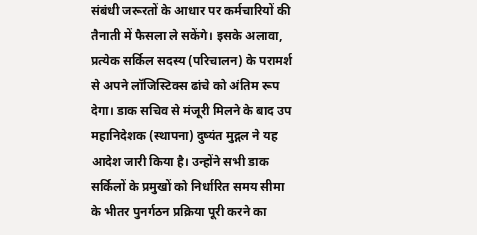संबंधी जरूरतों के आधार पर कर्मचारियों की तैनाती में फैसला ले सकेंगे। इसके अलावा, प्रत्येक सर्किल सदस्य (परिचालन) के परामर्श से अपने लॉजिस्टिक्स ढांचे को अंतिम रूप देगा। डाक सचिव से मंजूरी मिलने के बाद उप महानिदेशक (स्थापना) दुष्यंत मुद्गल ने यह आदेश जारी किया है। उन्होंने सभी डाक सर्किलों के प्रमुखों को निर्धारित समय सीमा के भीतर पुनर्गठन प्रक्रिया पूरी करने का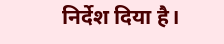निर्देश दिया है।